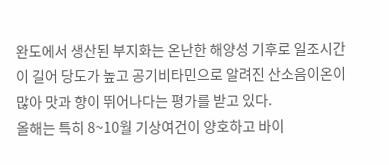완도에서 생산된 부지화는 온난한 해양성 기후로 일조시간이 길어 당도가 높고 공기비타민으로 알려진 산소음이온이 많아 맛과 향이 뛰어나다는 평가를 받고 있다.
올해는 특히 8~10월 기상여건이 양호하고 바이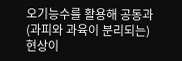오기능수를 활용해 공동과(과피와 과육이 분리되는)현상이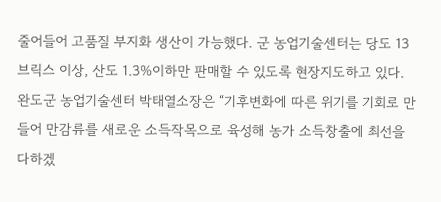줄어들어 고품질 부지화 생산이 가능했다. 군 농업기술센터는 당도 13브릭스 이상, 산도 1.3%이하만 판매할 수 있도록 현장지도하고 있다.
완도군 농업기술센터 박태열소장은 “기후변화에 따른 위기를 기회로 만들어 만감류를 새로운 소득작목으로 육성해 농가 소득창출에 최선을 다하겠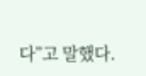다”고 말했다.